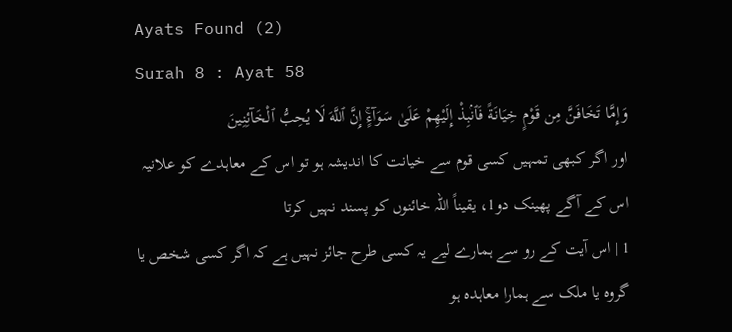Ayats Found (2)
Surah 8 : Ayat 58
وَإِمَّا تَخَافَنَّ مِن قَوْمٍ خِيَانَةً فَٱنۢبِذْ إِلَيْهِمْ عَلَىٰ سَوَآءٍۚ إِنَّ ٱللَّهَ لَا يُحِبُّ ٱلْخَآئِنِينَ
اور اگر کبھی تمہیں کسی قوم سے خیانت کا اندیشہ ہو تو اس کے معاہدے کو علانیہ اس کے آگے پھینک دو1، یقیناً اللہ خائنوں کو پسند نہیں کرتا
1 | اس آیت کے رو سے ہمارے لیے یہ کسی طرح جائز نہیں ہے کہ اگر کسی شخص یا گروہ یا ملک سے ہمارا معاہدہ ہو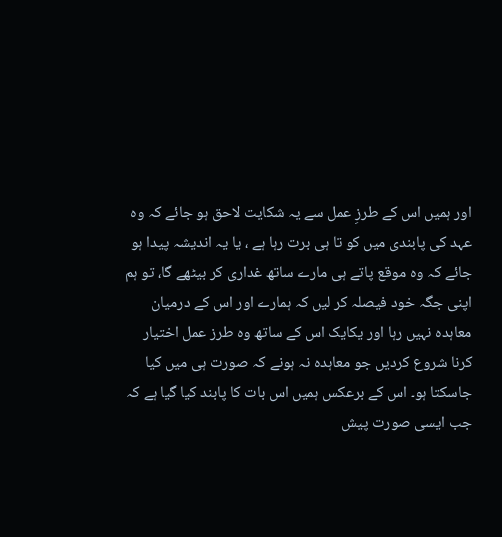اور ہمیں اس کے طرزِ عمل سے یہ شکایت لاحق ہو جائے کہ وہ عہد کی پابندی میں کو تا ہی برت رہا ہے ، یا یہ اندیشہ پیدا ہو جائے کہ وہ موقع پاتے ہی مارے ساتھ غداری کر بیٹھے گا، تو ہم اپنی جگہ خود فیصلہ کر لیں کہ ہمارے اور اس کے درمیان معاہدہ نہیں رہا اور یکایک اس کے ساتھ وہ طرز عمل اختیار کرنا شروع کردیں جو معاہدہ نہ ہونے کہ صورت ہی میں کیا جاسکتا ہو۔ اس کے برعکس ہمیں اس بات کا پابند کیا گیا ہے کہ جب ایسی صورت پیش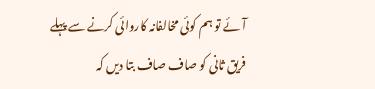آئے تو ہم کوئی مخالفانہ کاروائی کرنے سے پہلے فریق ثانی کو صاف صاف بتا دیں کہ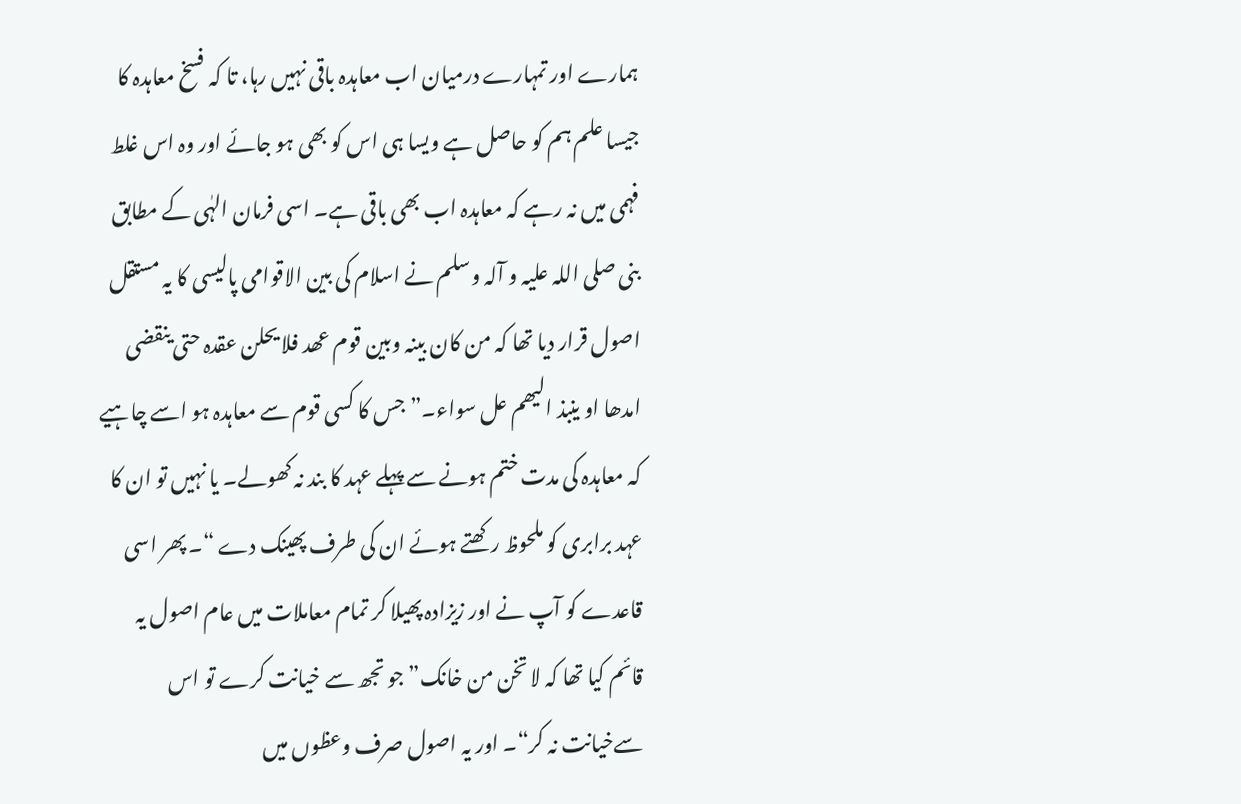ہمارے اور تمہارے درمیان اب معاہدہ باقی نہیں رہا، تا کہ فسخ معاہدہ کا جیسا علم ہم کو حاصل ہے ویسا ہی اس کو بھی ہو جائے اور وہ اس غلط فہمی میں نہ رہے کہ معاہدہ اب بھی باقی ہے۔ اسی فرمان الہٰی کے مطابق بنی صلی اللہ علیہ و آلہ وسلم نے اسلام کی بین الاقوامی پالیسی کا یہ مستقل اصول قرار دیا تھا کہ من کان بینہ وبین قوم عھد فلا یحلن عقدہ حتی ینقضی امدھا او ینبذ الیھم عل سواء۔”جس کا کسی قوم سے معاہدہ ہو اسے چاہیے کہ معاہدہ کی مدت ختم ہونے سے پہلے عہد کا بند نہ کھولے۔ یا نہیں تو ان کا عہد برابری کو ملحوظ رکھتے ہوئے ان کی طرف پھینک دے “۔ پھر اسی قاعدے کو آپ نے اور زیزادہ پھیلا کر تمام معاملات میں عام اصول یہ قائم کیا تھا کہ لا تخن من خانک”جو تجھ سے خیانت کرے تو اس سےخیانت نہ کر“۔ اور یہ اصول صرف وعظوں میں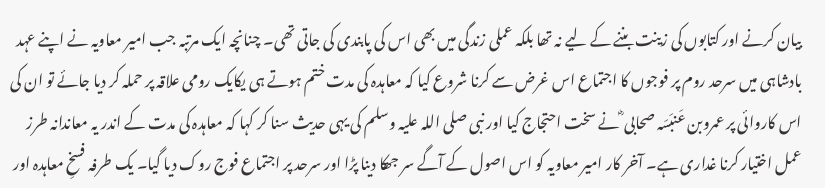بیان کرنے اور کتابوں کی زینت بننے کے لیے نہ تھا بلکہ عملی زندگی میں بھی اس کی پابندی کی جاتی تھی۔ چنانچہ ایک مرتبہ جب امیر معاویہ نے اپنے عہد بادشاہی میں سرحد روم پر فوجوں کا اجتماع اس غرض سے کرنا شروع کیا کہ معاہدہ کی مدت ختم ہوتے ہی یکایک رومی علاقہ پر حملہ کر دیا جائے تو ان کی اس کاروائی پر عمروبن عَنبَسَہ صحابی ؓ نے سخت احتجاج کیا اور نبی صلی اللہ علیہ وسلم کی یہی حدیث سنا کر کہا کہ معاہدہ کی مدت کے اندر یہ معاندانہ طرز عمل اختیار کرنا غداری ہے۔ آخر کار امیر معاویہ کو اس اصول کے آگے سر جھکا دینا پڑا اور سرحد پر اجتماع فوج روک دیا گیا۔ یک طرفہ فسخِ معاہدہ اور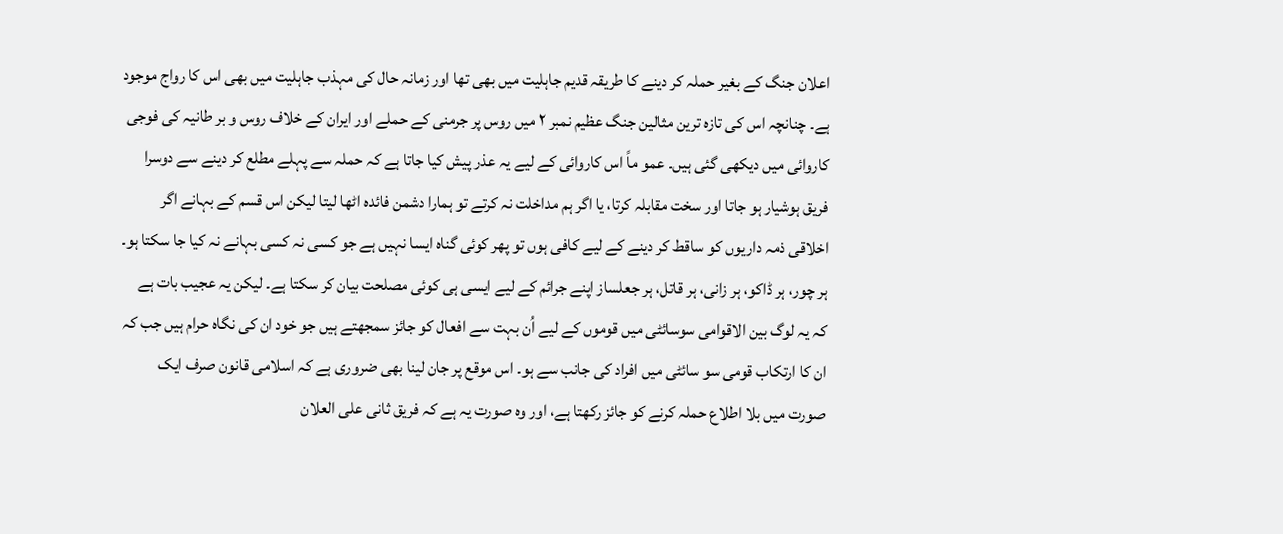اعلان جنگ کے بغیر حملہ کر دینے کا طریقہ قدیم جاہلیت میں بھی تھا اور زمانہ حال کی مہذب جاہلیت میں بھی اس کا رواج موجود ہے۔ چنانچہ اس کی تازہ ترین مثالین جنگ عظیم نمبر ۲ میں روس پر جرمنی کے حملے اور ایران کے خلاف روس و بر طانیہ کی فوجی کاروائی میں دیکھی گئی ہیں۔ عمو ماً اس کاروائی کے لیے یہ عذر پیش کیا جاتا ہے کہ حملہ سے پہلے مطلع کر دینے سے دوسرا فریق ہوشیار ہو جاتا اور سخت مقابلہ کرتا، یا اگر ہم مداخلت نہ کرتے تو ہمارا دشمن فائدہ اٹھا لیتا لیکن اس قسم کے بہانے اگر اخلاقی ذمہ داریوں کو ساقط کر دینے کے لیے کافی ہوں تو پھر کوئی گناہ ایسا نہیں ہے جو کسی نہ کسی بہانے نہ کیا جا سکتا ہو۔ ہر چور، ہر ڈاکو، ہر زانی، ہر قاتل، ہر جعلساز اپنے جرائم کے لیے ایسی ہی کوئی مصلحت بیان کر سکتا ہے۔ لیکن یہ عجیب بات ہے کہ یہ لوگ بین الاقوامی سوسائٹی میں قوموں کے لیے اُن بہت سے افعال کو جائز سمجھتے ہیں جو خود ان کی نگاہ حرام ہیں جب کہ ان کا ارتکاب قومی سو سائٹی میں افراد کی جانب سے ہو۔ اس موقع پر جان لینا بھی ضروری ہے کہ اسلامی قانون صرف ایک صورت میں بلا اطلاع حملہ کرنے کو جائز رکھتا ہے، اور وہ صورت یہ ہے کہ فریق ثانی علی العلان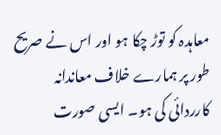معاہدہ کو توڑ چکا ہو اور اس نے صریح طور پر ہمارے خلاف معاندانہ کارردائی کی ہو۔ ایسی صورت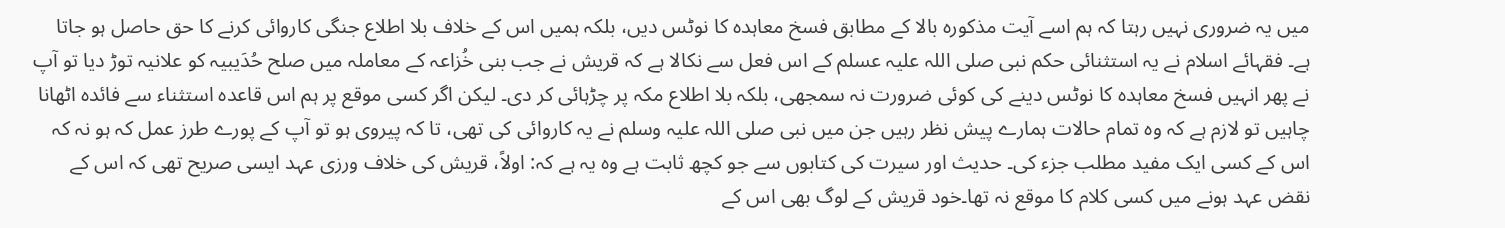میں یہ ضروری نہیں رہتا کہ ہم اسے آیت مذکورہ بالا کے مطابق فسخ معاہدہ کا نوٹس دیں، بلکہ ہمیں اس کے خلاف بلا اطلاع جنگی کاروائی کرنے کا حق حاصل ہو جاتا ہے۔ فقہائے اسلام نے یہ استثنائی حکم نبی صلی اللہ علیہ عسلم کے اس فعل سے نکالا ہے کہ قریش نے جب بنی خُزاعہ کے معاملہ میں صلح حُدَیبیہ کو علانیہ توڑ دیا تو آپ نے پھر انہیں فسخ معاہدہ کا نوٹس دینے کی کوئی ضرورت نہ سمجھی، بلکہ بلا اطلاع مکہ پر چڑہائی کر دی۔ لیکن اگر کسی موقع پر ہم اس قاعدہ استثناء سے فائدہ اٹھانا چاہیں تو لازم ہے کہ وہ تمام حالات ہمارے پیش نظر رہیں جن میں نبی صلی اللہ علیہ وسلم نے یہ کاروائی کی تھی، تا کہ پیروی ہو تو آپ کے پورے طرز عمل کہ ہو نہ کہ اس کے کسی ایک مفید مطلب جزء کی۔ حدیث اور سیرت کی کتابوں سے جو کچھ ثابت ہے وہ یہ ہے کہ: اولاً، قریش کی خلاف ورزی عہد ایسی صریح تھی کہ اس کے نقض عہد ہونے میں کسی کلام کا موقع نہ تھا۔خود قریش کے لوگ بھی اس کے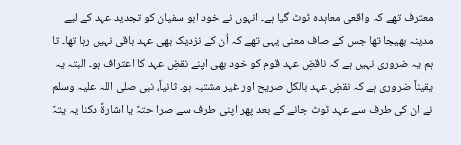معترف تھے کہ واقعی معاہدہ ٹوٹ گیا ہے۔ انہوں نے خود ابو سفیان کو تجدید عہد کے لیے مدینہ بھیجا تھا جس کے صاف معنی یہی تھے کہ اُن کے نزدیک بھی عہد باقی نہیں رہا تھا۔ تا ہم یہ ضروری نہیں ہے کہ ناقضِ عہد قوم کو خود بھی اپنے نقضِ عہد کا اعتراف ہو۔ البتہ یہ یقیناً ضروری ہے کہ نقضِ عہد بالکل صریح اور غیر مشتبہ ہو۔ ثانیاً، نبی صلی اللہ علیہ وسلم نے ان کی طرف سے عہد ٹوٹ جانے کے بعد پھر اپنی طرف سے صرا حتہً یا اشارةً دکنا یہ یتہً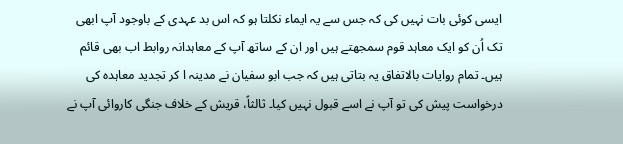ایسی کوئی بات نہیں کی کہ جس سے یہ ایماء نکلتا ہو کہ اس بد عہدی کے باوجود آپ ابھی تک اُن کو ایک معاہد قوم سمجھتے ہیں اور ان کے ساتھ آپ کے معاہدانہ روابط اب بھی قائم ہیں۔ تمام روایات بالاتفاق یہ بتاتی ہیں کہ جب ابو سفیان نے مدینہ ا کر تجدید معاہدہ کی درخواست پیش کی تو آپ نے اسے قبول نہیں کیا۔ ثالثاً، قریش کے خلاف جنگی کاروائی آپ نے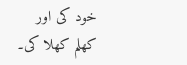خود کی اور کھلم کھلا کی۔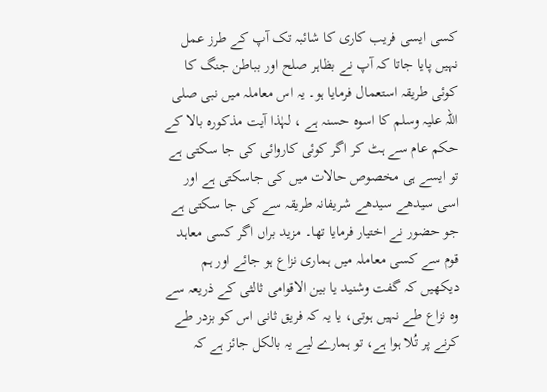کسی ایسی فریب کاری کا شائبہ تک آپ کے طرز عمل نہیں پایا جاتا کہ آپ نے بظاہر صلح اور بباطن جنگ کا کوئی طریقہ استعمال فرمایا ہو۔ یہ اس معاملہ میں نبی صلی اللہ علیہ وسلم کا اسوہ حسنہ ہے ، لہٰذا آیت مذکورہ بالا کے حکم عام سے ہٹ کر اگر کوئی کاروائی کی جا سکتی ہے تو ایسے ہی مخصوص حالات میں کی جاسکتی ہے اور اسی سیدھے سیدھے شریفانہ طریقہ سے کی جا سکتی ہے جو حضور نے اختیار فرمایا تھا۔ مزید براں اگر کسی معاہد قوم سے کسی معاملہ میں ہماری نزاع ہو جائے اور ہم دیکھیں کہ گفت وشنید یا بین الاقوامی ثالثی کے ذریعہ سے وہ نزاع طے نہیں ہوتی، یا یہ کہ فریق ثانی اس کو بزدر طے کرنے پر تُلا ہوا ہے، تو ہمارے لیے یہ بالکل جائز ہے کہ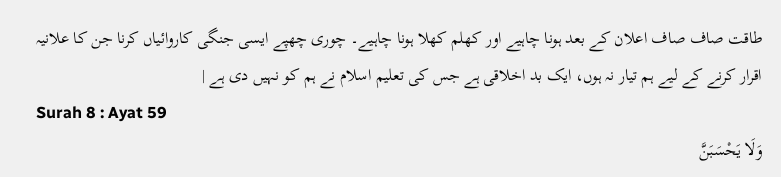طاقت صاف صاف اعلان کے بعد ہونا چاہیے اور کھلم کھلا ہونا چاہیے۔ چوری چھپے ایسی جنگی کاروائیاں کرنا جن کا علانیہ اقرار کرنے کے لیے ہم تیار نہ ہوں، ایک بد اخلاقی ہے جس کی تعلیم اسلام نے ہم کو نہیں دی ہے |
Surah 8 : Ayat 59
وَلَا يَحْسَبَنَّ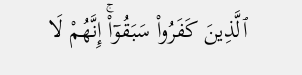ٱلَّذِينَ كَفَرُواْ سَبَقُوٓاْۚ إِنَّهُمْ لَا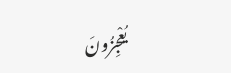يُعْجِزُونَ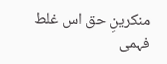منکرینِ حق اس غلط فہمی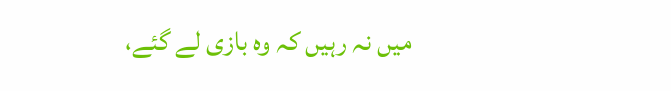میں نہ رہیں کہ وہ بازی لے گئے،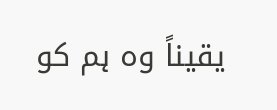یقیناً وہ ہم کو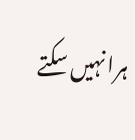ہرا نہیں سکتے